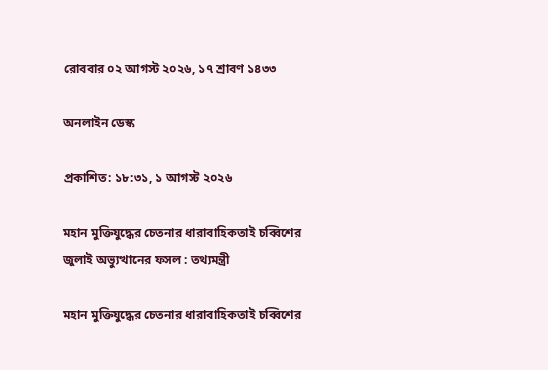রোববার ০২ আগস্ট ২০২৬, ১৭ শ্রাবণ ১৪৩৩

অনলাইন ডেস্ক

প্রকাশিত: ১৮:৩১, ১ আগস্ট ২০২৬

মহান মুক্তিযুদ্ধের চেতনার ধারাবাহিকতাই চব্বিশের জুলাই অভ্যুত্থানের ফসল : তথ্যমন্ত্রী

মহান মুক্তিযুদ্ধের চেতনার ধারাবাহিকতাই চব্বিশের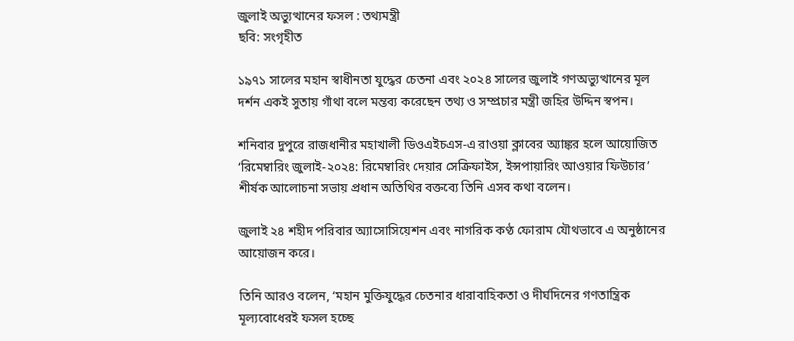জুলাই অভ্যুত্থানের ফসল : তথ্যমন্ত্রী
ছবি: সংগৃহীত

১৯৭১ সালের মহান স্বাধীনতা যুদ্ধের চেতনা এবং ২০২৪ সালের জুলাই গণঅভ্যুত্থানের মূল দর্শন একই সুতায় গাঁথা বলে মন্তব্য করেছেন তথ্য ও সম্প্রচার মন্ত্রী জহির উদ্দিন স্বপন।

শনিবার দুপুরে রাজধানীর মহাখালী ডিওএইচএস-এ রাওয়া ক্লাবের অ্যাঙ্কর হলে আয়োজিত ‘রিমেম্বারিং জুলাই-২০২৪: রিমেম্বারিং দেয়ার সেক্রিফাইস, ইন্সপায়ারিং আওয়ার ফিউচার’ শীর্ষক আলোচনা সভায় প্রধান অতিথির বক্তব্যে তিনি এসব কথা বলেন।

জুলাই ২৪ শহীদ পরিবার অ্যাসোসিয়েশন এবং নাগরিক কণ্ঠ ফোরাম যৌথভাবে এ অনুষ্ঠানের আয়োজন করে।

তিনি আরও বলেন, ‘মহান মুক্তিযুদ্ধের চেতনার ধারাবাহিকতা ও দীর্ঘদিনের গণতান্ত্রিক মূল্যবোধেরই ফসল হচ্ছে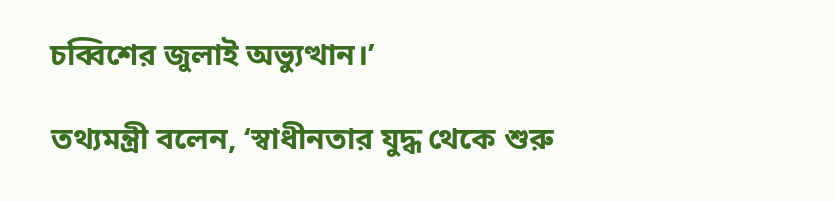চব্বিশের জুলাই অভ্যুত্থান।’

তথ্যমন্ত্রী বলেন, ‘স্বাধীনতার যুদ্ধ থেকে শুরু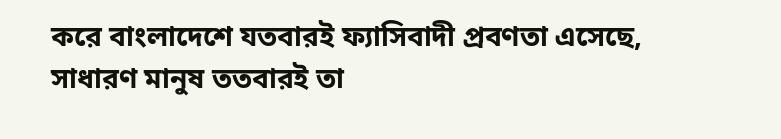করে বাংলাদেশে যতবারই ফ্যাসিবাদী প্রবণতা এসেছে, সাধারণ মানুষ ততবারই তা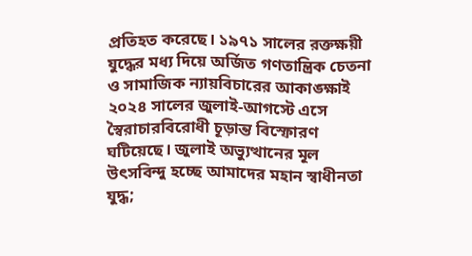প্রতিহত করেছে। ১৯৭১ সালের রক্তক্ষয়ী যুদ্ধের মধ্য দিয়ে অর্জিত গণতান্ত্রিক চেতনা ও সামাজিক ন্যায়বিচারের আকাঙ্ক্ষাই ২০২৪ সালের জুলাই-আগস্টে এসে স্বৈরাচারবিরোধী চূড়ান্ত বিস্ফোরণ ঘটিয়েছে। জুলাই অভ্যুত্থানের মূল উৎসবিন্দু হচ্ছে আমাদের মহান স্বাধীনতা যুদ্ধ;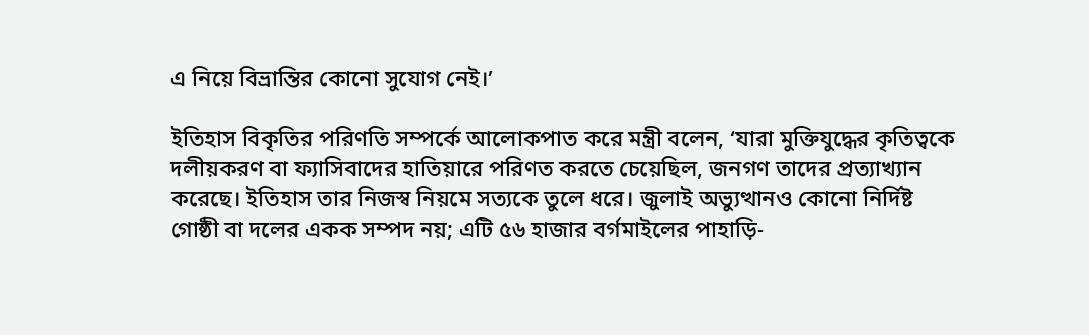এ নিয়ে বিভ্রান্তির কোনো সুযোগ নেই।’

ইতিহাস বিকৃতির পরিণতি সম্পর্কে আলোকপাত করে মন্ত্রী বলেন, ‘যারা মুক্তিযুদ্ধের কৃতিত্বকে দলীয়করণ বা ফ্যাসিবাদের হাতিয়ারে পরিণত করতে চেয়েছিল, জনগণ তাদের প্রত্যাখ্যান করেছে। ইতিহাস তার নিজস্ব নিয়মে সত্যকে তুলে ধরে। জুলাই অভ্যুত্থানও কোনো নির্দিষ্ট গোষ্ঠী বা দলের একক সম্পদ নয়; এটি ৫৬ হাজার বর্গমাইলের পাহাড়ি-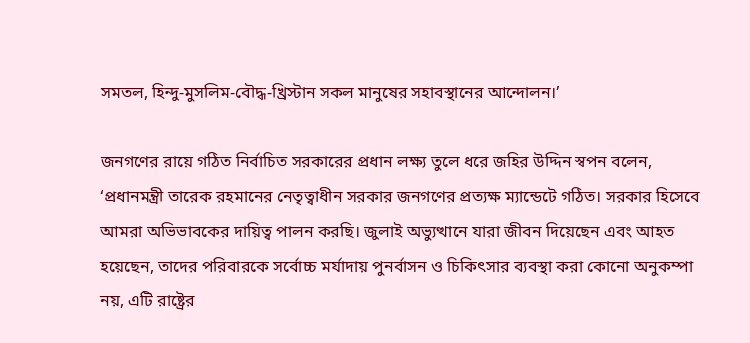সমতল, হিন্দু-মুসলিম-বৌদ্ধ-খ্রিস্টান সকল মানুষের সহাবস্থানের আন্দোলন।’

জনগণের রায়ে গঠিত নির্বাচিত সরকারের প্রধান লক্ষ্য তুলে ধরে জহির উদ্দিন স্বপন বলেন, ‘প্রধানমন্ত্রী তারেক রহমানের নেতৃত্বাধীন সরকার জনগণের প্রত্যক্ষ ম্যান্ডেটে গঠিত। সরকার হিসেবে আমরা অভিভাবকের দায়িত্ব পালন করছি। জুলাই অভ্যুত্থানে যারা জীবন দিয়েছেন এবং আহত হয়েছেন, তাদের পরিবারকে সর্বোচ্চ মর্যাদায় পুনর্বাসন ও চিকিৎসার ব্যবস্থা করা কোনো অনুকম্পা নয়, এটি রাষ্ট্রের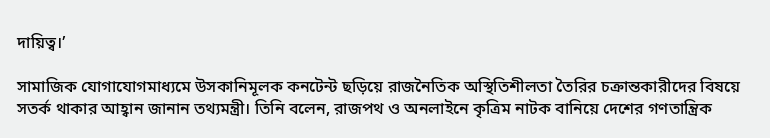দায়িত্ব।’

সামাজিক যোগাযোগমাধ্যমে উসকানিমূলক কনটেন্ট ছড়িয়ে রাজনৈতিক অস্থিতিশীলতা তৈরির চক্রান্তকারীদের বিষয়ে সতর্ক থাকার আহ্বান জানান তথ্যমন্ত্রী। তিনি বলেন, রাজপথ ও অনলাইনে কৃত্রিম নাটক বানিয়ে দেশের গণতান্ত্রিক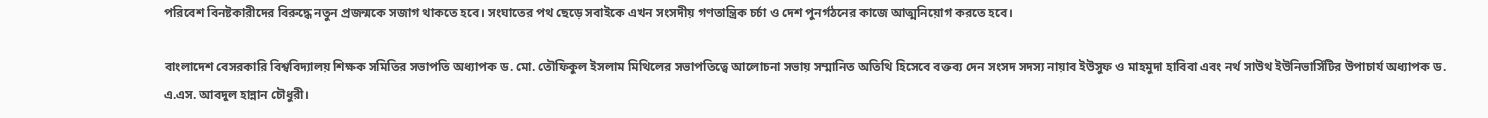পরিবেশ বিনষ্টকারীদের বিরুদ্ধে নতুন প্রজন্মকে সজাগ থাকতে হবে। সংঘাতের পথ ছেড়ে সবাইকে এখন সংসদীয় গণতান্ত্রিক চর্চা ও দেশ পুনর্গঠনের কাজে আত্মনিয়োগ করতে হবে।

বাংলাদেশ বেসরকারি বিশ্ববিদ্যালয় শিক্ষক সমিতির সভাপতি অধ্যাপক ড. মো. তৌফিকুল ইসলাম মিথিলের সভাপতিত্বে আলোচনা সভায় সম্মানিত অতিথি হিসেবে বক্তব্য দেন সংসদ সদস্য নায়াব ইউসুফ ও মাহমুদা হাবিবা এবং নর্থ সাউথ ইউনিভার্সিটির উপাচার্য অধ্যাপক ড. এ.এস. আবদুল হান্নান চৌধুরী।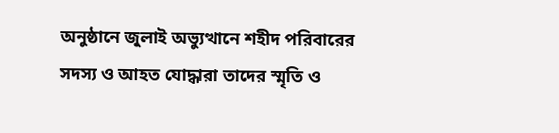অনুষ্ঠানে জুলাই অভ্যুত্থানে শহীদ পরিবারের সদস্য ও আহত যোদ্ধারা তাদের স্মৃতি ও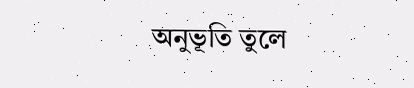অনুভূতি তুলে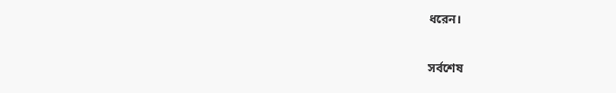ধরেন।

সর্বশেষ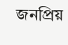জনপ্রিয়